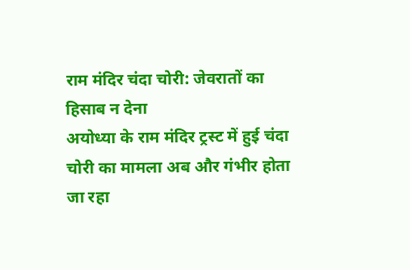राम मंदिर चंदा चोरी: जेवरातों का हिसाब न देना
अयोध्या के राम मंदिर ट्रस्ट में हुई चंदा चोरी का मामला अब और गंभीर होता जा रहा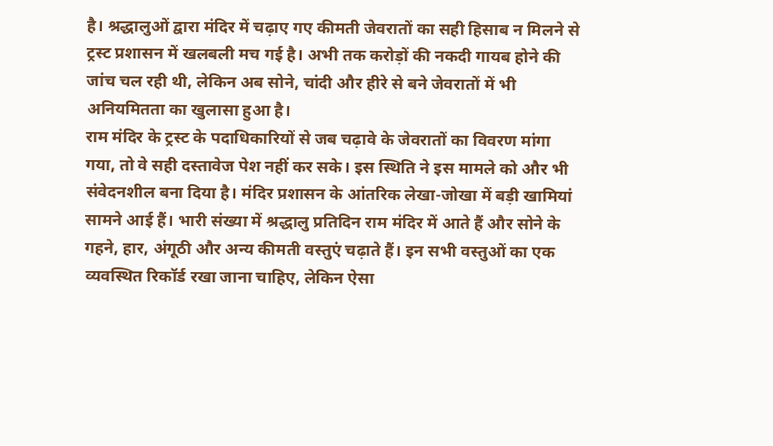है। श्रद्धालुओं द्वारा मंदिर में चढ़ाए गए कीमती जेवरातों का सही हिसाब न मिलने से ट्रस्ट प्रशासन में खलबली मच गई है। अभी तक करोड़ों की नकदी गायब होने की जांच चल रही थी, लेकिन अब सोने, चांदी और हीरे से बने जेवरातों में भी अनियमितता का खुलासा हुआ है।
राम मंदिर के ट्रस्ट के पदाधिकारियों से जब चढ़ावे के जेवरातों का विवरण मांगा गया, तो वे सही दस्तावेज पेश नहीं कर सके। इस स्थिति ने इस मामले को और भी संवेदनशील बना दिया है। मंदिर प्रशासन के आंतरिक लेखा-जोखा में बड़ी खामियां सामने आई हैं। भारी संख्या में श्रद्धालु प्रतिदिन राम मंदिर में आते हैं और सोने के गहने, हार, अंगूठी और अन्य कीमती वस्तुएं चढ़ाते हैं। इन सभी वस्तुओं का एक व्यवस्थित रिकॉर्ड रखा जाना चाहिए, लेकिन ऐसा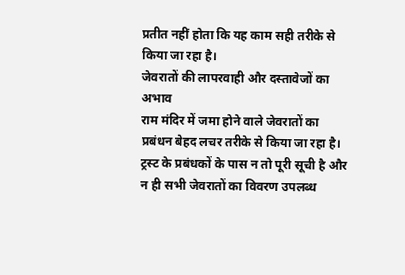प्रतीत नहीं होता कि यह काम सही तरीके से किया जा रहा है।
जेवरातों की लापरवाही और दस्तावेजों का अभाव
राम मंदिर में जमा होने वाले जेवरातों का प्रबंधन बेहद लचर तरीके से किया जा रहा है। ट्रस्ट के प्रबंधकों के पास न तो पूरी सूची है और न ही सभी जेवरातों का विवरण उपलब्ध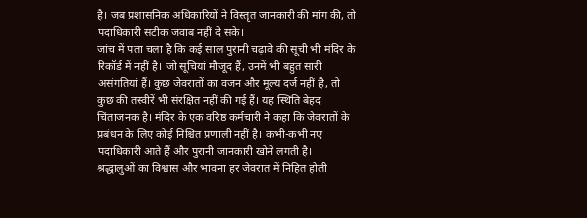है। जब प्रशासनिक अधिकारियों ने विस्तृत जानकारी की मांग की, तो पदाधिकारी सटीक जवाब नहीं दे सके।
जांच में पता चला है कि कई साल पुरानी चढ़ावे की सूची भी मंदिर के रिकॉर्ड में नहीं है। जो सूचियां मौजूद हैं, उनमें भी बहुत सारी असंगतियां हैं। कुछ जेवरातों का वजन और मूल्य दर्ज नहीं है, तो कुछ की तस्वीरें भी संरक्षित नहीं की गई हैं। यह स्थिति बेहद चिंताजनक है। मंदिर के एक वरिष्ठ कर्मचारी ने कहा कि जेवरातों के प्रबंधन के लिए कोई निश्चित प्रणाली नहीं है। कभी-कभी नए पदाधिकारी आते हैं और पुरानी जानकारी खोने लगती है।
श्रद्धालुओं का विश्वास और भावना हर जेवरात में निहित होती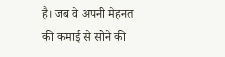है। जब वे अपनी मेहनत की कमाई से सोने की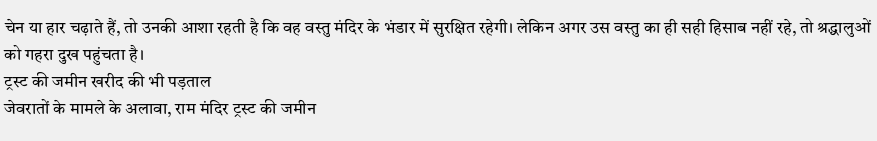चेन या हार चढ़ाते हैं, तो उनकी आशा रहती है कि वह वस्तु मंदिर के भंडार में सुरक्षित रहेगी। लेकिन अगर उस वस्तु का ही सही हिसाब नहीं रहे, तो श्रद्धालुओं को गहरा दुख पहुंचता है।
ट्रस्ट की जमीन खरीद की भी पड़ताल
जेवरातों के मामले के अलावा, राम मंदिर ट्रस्ट की जमीन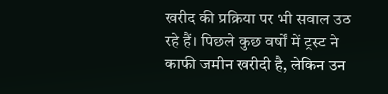खरीद की प्रक्रिया पर भी सवाल उठ रहे हैं। पिछले कुछ वर्षों में ट्रस्ट ने काफी जमीन खरीदी है, लेकिन उन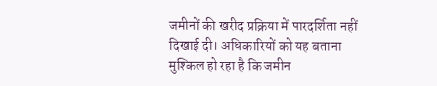जमीनों की खरीद प्रक्रिया में पारदर्शिता नहीं दिखाई दी। अधिकारियों को यह बताना मुश्किल हो रहा है कि जमीन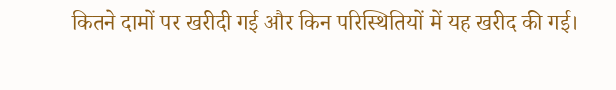कितने दामों पर खरीदी गई और किन परिस्थितियों में यह खरीद की गई।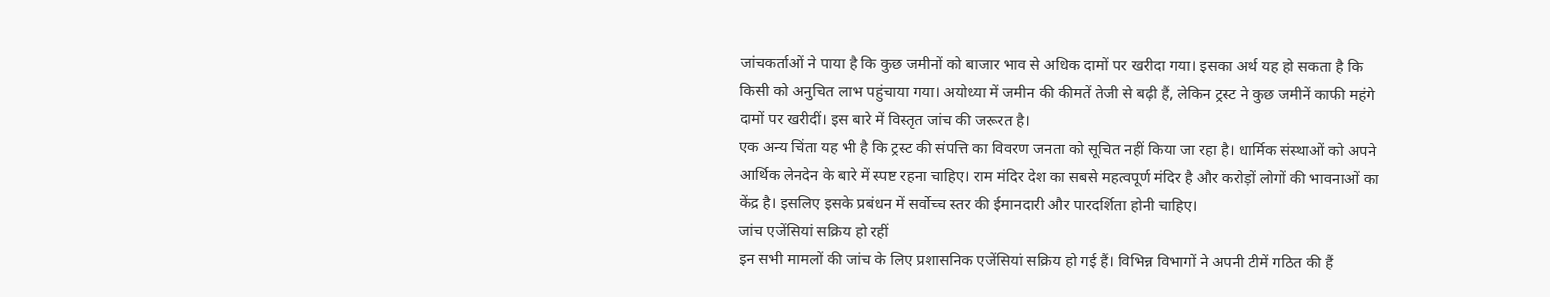जांचकर्ताओं ने पाया है कि कुछ जमीनों को बाजार भाव से अधिक दामों पर खरीदा गया। इसका अर्थ यह हो सकता है कि किसी को अनुचित लाभ पहुंचाया गया। अयोध्या में जमीन की कीमतें तेजी से बढ़ी हैं, लेकिन ट्रस्ट ने कुछ जमीनें काफी महंगे दामों पर खरीदीं। इस बारे में विस्तृत जांच की जरूरत है।
एक अन्य चिंता यह भी है कि ट्रस्ट की संपत्ति का विवरण जनता को सूचित नहीं किया जा रहा है। धार्मिक संस्थाओं को अपने आर्थिक लेनदेन के बारे में स्पष्ट रहना चाहिए। राम मंदिर देश का सबसे महत्वपूर्ण मंदिर है और करोड़ों लोगों की भावनाओं का केंद्र है। इसलिए इसके प्रबंधन में सर्वोच्च स्तर की ईमानदारी और पारदर्शिता होनी चाहिए।
जांच एजेंसियां सक्रिय हो रहीं
इन सभी मामलों की जांच के लिए प्रशासनिक एजेंसियां सक्रिय हो गई हैं। विभिन्न विभागों ने अपनी टीमें गठित की हैं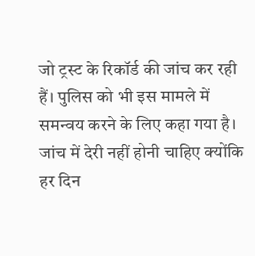जो ट्रस्ट के रिकॉर्ड की जांच कर रही हैं। पुलिस को भी इस मामले में समन्वय करने के लिए कहा गया है।
जांच में देरी नहीं होनी चाहिए क्योंकि हर दिन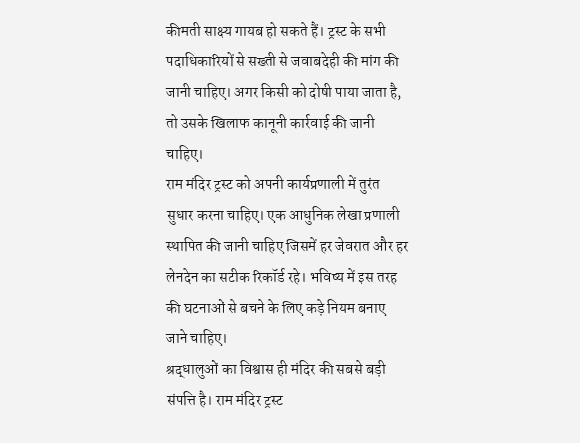कीमती साक्ष्य गायब हो सकते हैं। ट्रस्ट के सभी पदाधिकारियों से सख्ती से जवाबदेही की मांग की जानी चाहिए। अगर किसी को दोषी पाया जाता है, तो उसके खिलाफ कानूनी कार्रवाई की जानी चाहिए।
राम मंदिर ट्रस्ट को अपनी कार्यप्रणाली में तुरंत सुधार करना चाहिए। एक आधुनिक लेखा प्रणाली स्थापित की जानी चाहिए जिसमें हर जेवरात और हर लेनदेन का सटीक रिकॉर्ड रहे। भविष्य में इस तरह की घटनाओं से बचने के लिए कड़े नियम बनाए जाने चाहिए।
श्रद्धालुओं का विश्वास ही मंदिर की सबसे बड़ी संपत्ति है। राम मंदिर ट्रस्ट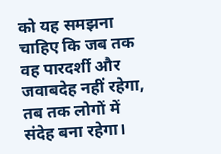को यह समझना चाहिए कि जब तक वह पारदर्शी और जवाबदेह नहीं रहेगा, तब तक लोगों में संदेह बना रहेगा।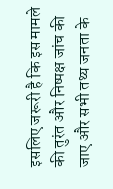इसलिए जरूरी है कि इस मामले की तुरंत और निष्पक्ष जांच की जाए और सभी तथ्य जनता के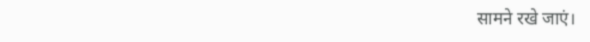सामने रखे जाएं।